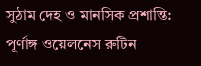সুঠাম দেহ ও মানসিক প্রশান্তি: পূর্ণাঙ্গ ওয়েলনেস রুটিন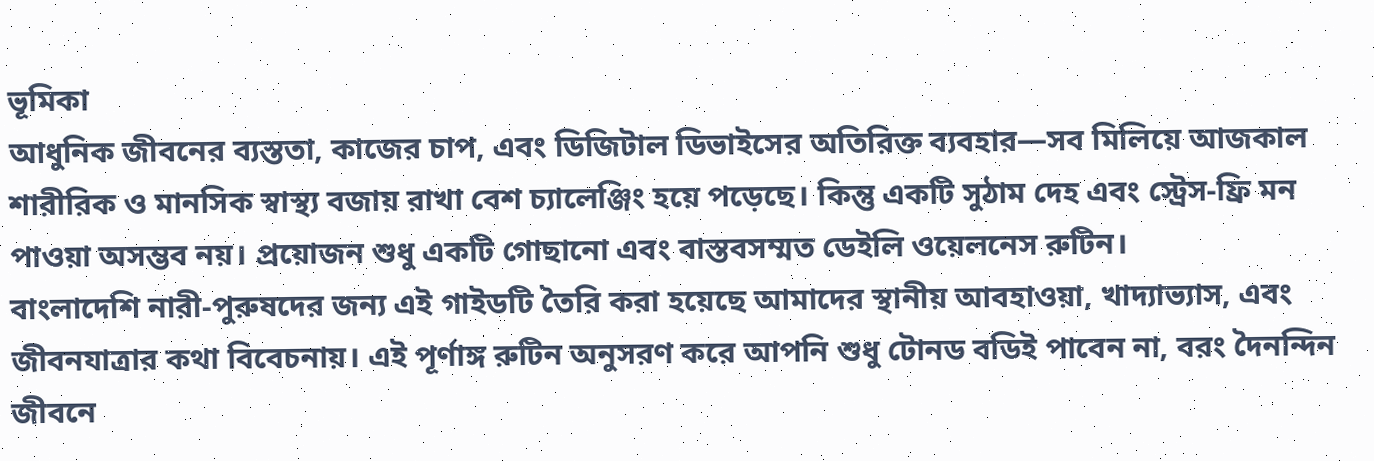ভূমিকা
আধুনিক জীবনের ব্যস্ততা, কাজের চাপ, এবং ডিজিটাল ডিভাইসের অতিরিক্ত ব্যবহার—সব মিলিয়ে আজকাল শারীরিক ও মানসিক স্বাস্থ্য বজায় রাখা বেশ চ্যালেঞ্জিং হয়ে পড়েছে। কিন্তু একটি সুঠাম দেহ এবং স্ট্রেস-ফ্রি মন পাওয়া অসম্ভব নয়। প্রয়োজন শুধু একটি গোছানো এবং বাস্তবসম্মত ডেইলি ওয়েলনেস রুটিন।
বাংলাদেশি নারী-পুরুষদের জন্য এই গাইডটি তৈরি করা হয়েছে আমাদের স্থানীয় আবহাওয়া, খাদ্যাভ্যাস, এবং জীবনযাত্রার কথা বিবেচনায়। এই পূর্ণাঙ্গ রুটিন অনুসরণ করে আপনি শুধু টোনড বডিই পাবেন না, বরং দৈনন্দিন জীবনে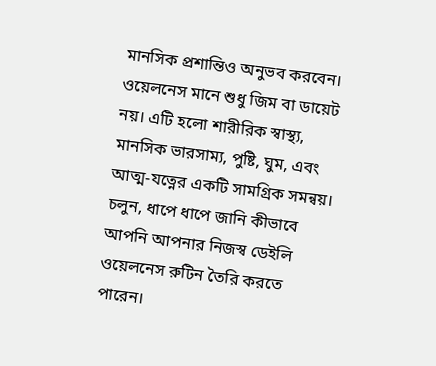মানসিক প্রশান্তিও অনুভব করবেন।
ওয়েলনেস মানে শুধু জিম বা ডায়েট নয়। এটি হলো শারীরিক স্বাস্থ্য, মানসিক ভারসাম্য, পুষ্টি, ঘুম, এবং আত্ম-যত্নের একটি সামগ্রিক সমন্বয়। চলুন, ধাপে ধাপে জানি কীভাবে আপনি আপনার নিজস্ব ডেইলি ওয়েলনেস রুটিন তৈরি করতে পারেন।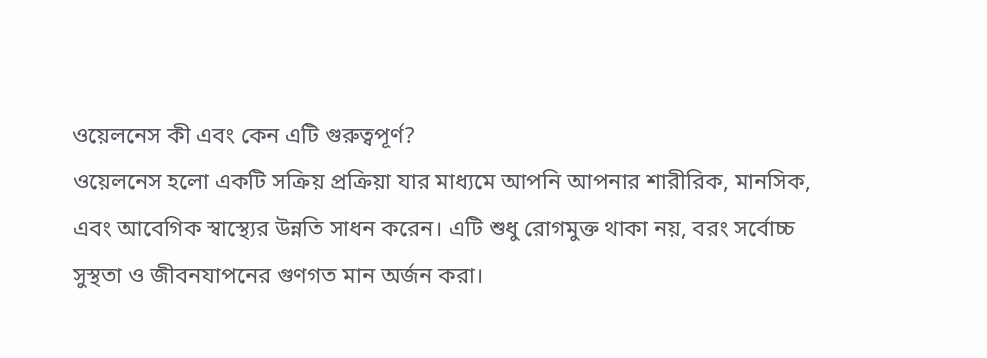ওয়েলনেস কী এবং কেন এটি গুরুত্বপূর্ণ?
ওয়েলনেস হলো একটি সক্রিয় প্রক্রিয়া যার মাধ্যমে আপনি আপনার শারীরিক, মানসিক, এবং আবেগিক স্বাস্থ্যের উন্নতি সাধন করেন। এটি শুধু রোগমুক্ত থাকা নয়, বরং সর্বোচ্চ সুস্থতা ও জীবনযাপনের গুণগত মান অর্জন করা।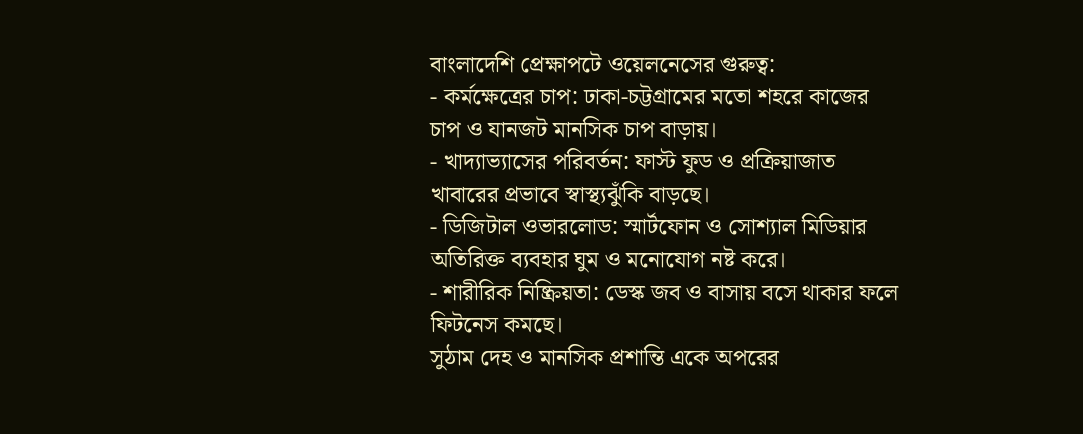বাংলাদেশি প্রেক্ষাপটে ওয়েলনেসের গুরুত্ব:
- কর্মক্ষেত্রের চাপ: ঢাকা-চট্টগ্রামের মতো শহরে কাজের চাপ ও যানজট মানসিক চাপ বাড়ায়।
- খাদ্যাভ্যাসের পরিবর্তন: ফাস্ট ফুড ও প্রক্রিয়াজাত খাবারের প্রভাবে স্বাস্থ্যঝুঁকি বাড়ছে।
- ডিজিটাল ওভারলোড: স্মার্টফোন ও সোশ্যাল মিডিয়ার অতিরিক্ত ব্যবহার ঘুম ও মনোযোগ নষ্ট করে।
- শারীরিক নিষ্ক্রিয়তা: ডেস্ক জব ও বাসায় বসে থাকার ফলে ফিটনেস কমছে।
সুঠাম দেহ ও মানসিক প্রশান্তি একে অপরের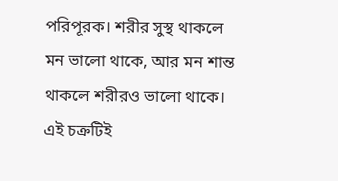পরিপূরক। শরীর সুস্থ থাকলে মন ভালো থাকে, আর মন শান্ত থাকলে শরীরও ভালো থাকে। এই চক্রটিই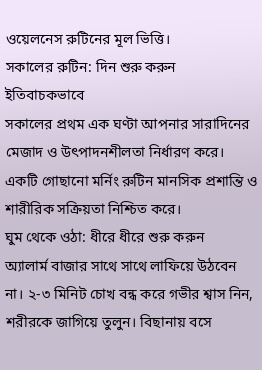ওয়েলনেস রুটিনের মূল ভিত্তি।
সকালের রুটিন: দিন শুরু করুন ইতিবাচকভাবে
সকালের প্রথম এক ঘণ্টা আপনার সারাদিনের মেজাদ ও উৎপাদনশীলতা নির্ধারণ করে। একটি গোছানো মর্নিং রুটিন মানসিক প্রশান্তি ও শারীরিক সক্রিয়তা নিশ্চিত করে।
ঘুম থেকে ওঠা: ধীরে ধীরে শুরু করুন
অ্যালার্ম বাজার সাথে সাথে লাফিয়ে উঠবেন না। ২-৩ মিনিট চোখ বন্ধ করে গভীর শ্বাস নিন, শরীরকে জাগিয়ে তুলুন। বিছানায় বসে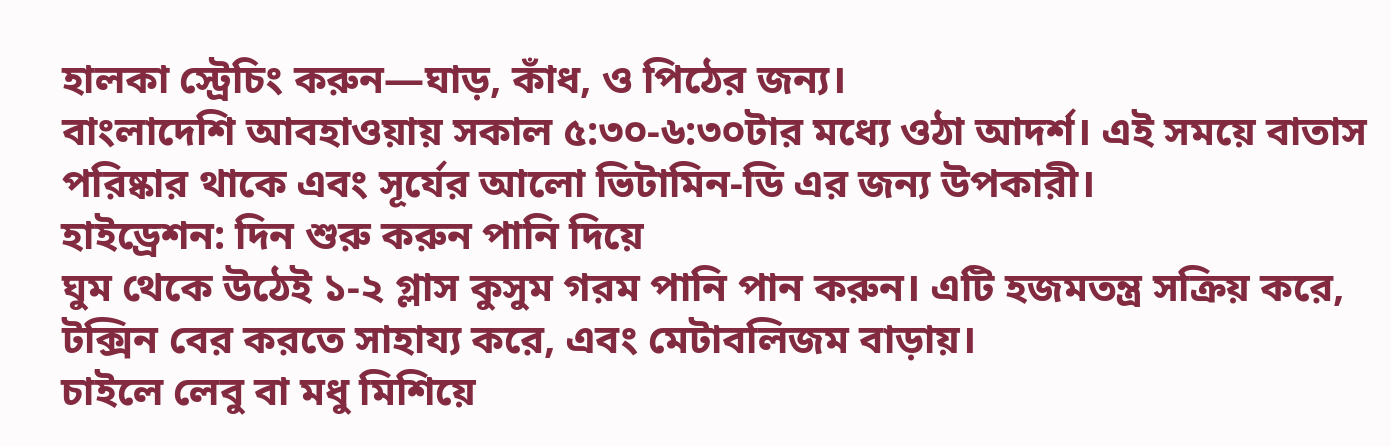হালকা স্ট্রেচিং করুন—ঘাড়, কাঁধ, ও পিঠের জন্য।
বাংলাদেশি আবহাওয়ায় সকাল ৫:৩০-৬:৩০টার মধ্যে ওঠা আদর্শ। এই সময়ে বাতাস পরিষ্কার থাকে এবং সূর্যের আলো ভিটামিন-ডি এর জন্য উপকারী।
হাইড্রেশন: দিন শুরু করুন পানি দিয়ে
ঘুম থেকে উঠেই ১-২ গ্লাস কুসুম গরম পানি পান করুন। এটি হজমতন্ত্র সক্রিয় করে, টক্সিন বের করতে সাহায্য করে, এবং মেটাবলিজম বাড়ায়।
চাইলে লেবু বা মধু মিশিয়ে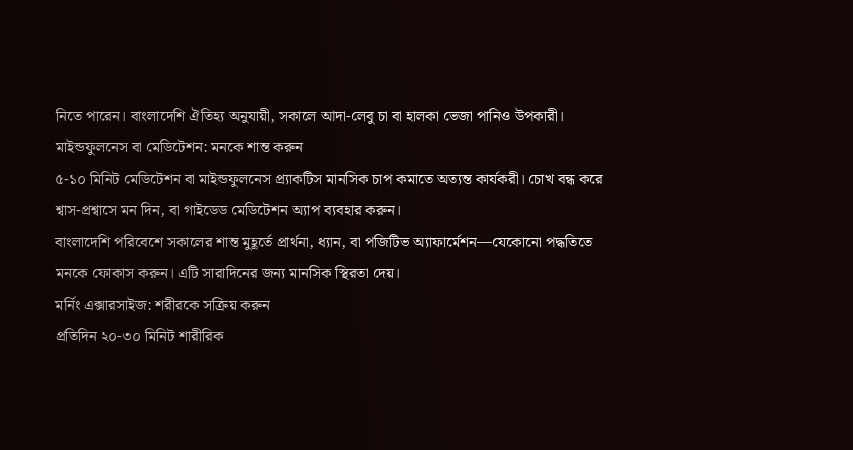নিতে পারেন। বাংলাদেশি ঐতিহ্য অনুযায়ী, সকালে আদা-লেবু চা বা হালকা ভেজা পানিও উপকারী।
মাইন্ডফুলনেস বা মেডিটেশন: মনকে শান্ত করুন
৫-১০ মিনিট মেডিটেশন বা মাইন্ডফুলনেস প্র্যাকটিস মানসিক চাপ কমাতে অত্যন্ত কার্যকরী। চোখ বন্ধ করে শ্বাস-প্রশ্বাসে মন দিন, বা গাইডেড মেডিটেশন অ্যাপ ব্যবহার করুন।
বাংলাদেশি পরিবেশে সকালের শান্ত মুহূর্তে প্রার্থনা, ধ্যান, বা পজিটিভ অ্যাফার্মেশন—যেকোনো পদ্ধতিতে মনকে ফোকাস করুন। এটি সারাদিনের জন্য মানসিক স্থিরতা দেয়।
মর্নিং এক্সারসাইজ: শরীরকে সক্রিয় করুন
প্রতিদিন ২০-৩০ মিনিট শারীরিক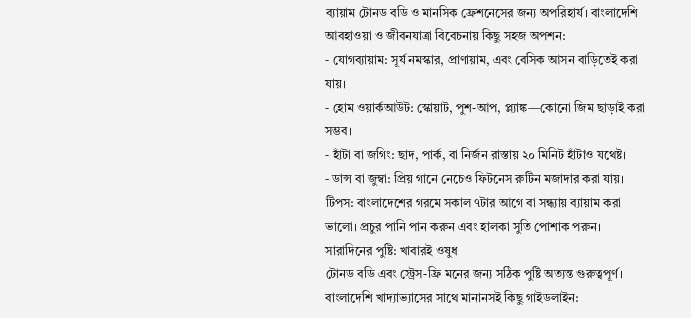ব্যায়াম টোনড বডি ও মানসিক ফ্রেশনেসের জন্য অপরিহার্য। বাংলাদেশি আবহাওয়া ও জীবনযাত্রা বিবেচনায় কিছু সহজ অপশন:
- যোগব্যায়াম: সূর্য নমস্কার, প্রাণায়াম, এবং বেসিক আসন বাড়িতেই করা যায়।
- হোম ওয়ার্কআউট: স্কোয়াট, পুশ-আপ, প্ল্যাঙ্ক—কোনো জিম ছাড়াই করা সম্ভব।
- হাঁটা বা জগিং: ছাদ, পার্ক, বা নির্জন রাস্তায় ২০ মিনিট হাঁটাও যথেষ্ট।
- ডান্স বা জুম্বা: প্রিয় গানে নেচেও ফিটনেস রুটিন মজাদার করা যায়।
টিপস: বাংলাদেশের গরমে সকাল ৭টার আগে বা সন্ধ্যায় ব্যায়াম করা ভালো। প্রচুর পানি পান করুন এবং হালকা সুতি পোশাক পরুন।
সারাদিনের পুষ্টি: খাবারই ওষুধ
টোনড বডি এবং স্ট্রেস-ফ্রি মনের জন্য সঠিক পুষ্টি অত্যন্ত গুরুত্বপূর্ণ। বাংলাদেশি খাদ্যাভ্যাসের সাথে মানানসই কিছু গাইডলাইন: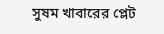সুষম খাবারের প্লেট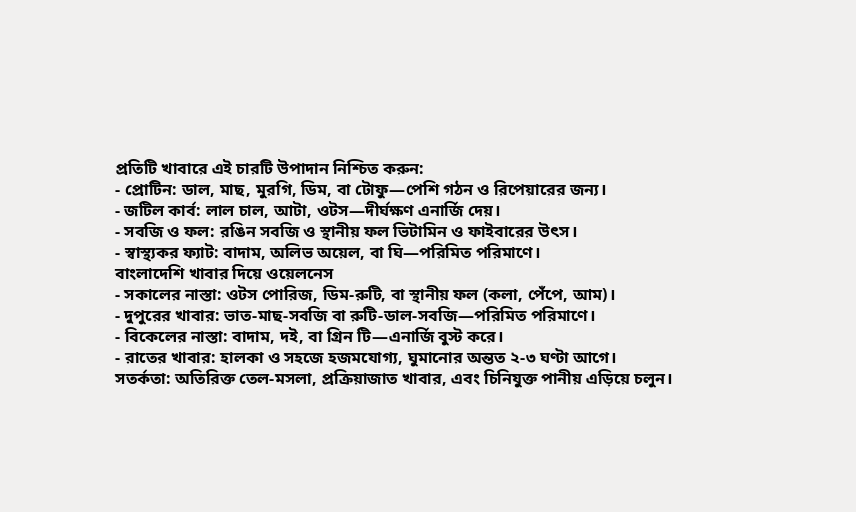প্রতিটি খাবারে এই চারটি উপাদান নিশ্চিত করুন:
- প্রোটিন: ডাল, মাছ, মুরগি, ডিম, বা টোফু—পেশি গঠন ও রিপেয়ারের জন্য।
- জটিল কার্ব: লাল চাল, আটা, ওটস—দীর্ঘক্ষণ এনার্জি দেয়।
- সবজি ও ফল: রঙিন সবজি ও স্থানীয় ফল ভিটামিন ও ফাইবারের উৎস।
- স্বাস্থ্যকর ফ্যাট: বাদাম, অলিভ অয়েল, বা ঘি—পরিমিত পরিমাণে।
বাংলাদেশি খাবার দিয়ে ওয়েলনেস
- সকালের নাস্তা: ওটস পোরিজ, ডিম-রুটি, বা স্থানীয় ফল (কলা, পেঁপে, আম)।
- দুপুরের খাবার: ভাত-মাছ-সবজি বা রুটি-ডাল-সবজি—পরিমিত পরিমাণে।
- বিকেলের নাস্তা: বাদাম, দই, বা গ্রিন টি—এনার্জি বুস্ট করে।
- রাতের খাবার: হালকা ও সহজে হজমযোগ্য, ঘুমানোর অন্তত ২-৩ ঘণ্টা আগে।
সতর্কতা: অতিরিক্ত তেল-মসলা, প্রক্রিয়াজাত খাবার, এবং চিনিযুক্ত পানীয় এড়িয়ে চলুন।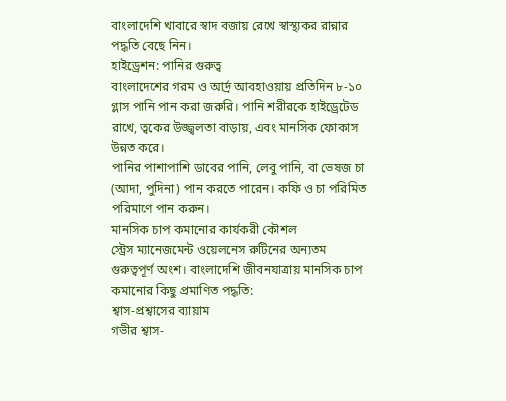বাংলাদেশি খাবারে স্বাদ বজায় রেখে স্বাস্থ্যকর রান্নার পদ্ধতি বেছে নিন।
হাইড্রেশন: পানির গুরুত্ব
বাংলাদেশের গরম ও আর্দ্র আবহাওয়ায় প্রতিদিন ৮-১০ গ্লাস পানি পান করা জরুরি। পানি শরীরকে হাইড্রেটেড রাখে, ত্বকের উজ্জ্বলতা বাড়ায়, এবং মানসিক ফোকাস উন্নত করে।
পানির পাশাপাশি ডাবের পানি, লেবু পানি, বা ভেষজ চা (আদা, পুদিনা) পান করতে পারেন। কফি ও চা পরিমিত পরিমাণে পান করুন।
মানসিক চাপ কমানোর কার্যকরী কৌশল
স্ট্রেস ম্যানেজমেন্ট ওয়েলনেস রুটিনের অন্যতম গুরুত্বপূর্ণ অংশ। বাংলাদেশি জীবনযাত্রায় মানসিক চাপ কমানোর কিছু প্রমাণিত পদ্ধতি:
শ্বাস-প্রশ্বাসের ব্যায়াম
গভীর শ্বাস-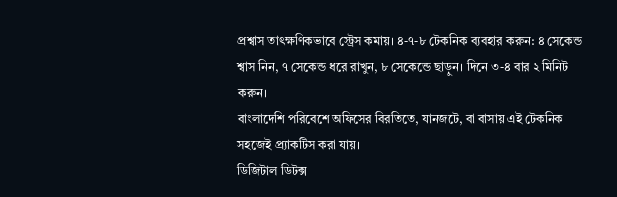প্রশ্বাস তাৎক্ষণিকভাবে স্ট্রেস কমায়। ৪-৭-৮ টেকনিক ব্যবহার করুন: ৪ সেকেন্ড শ্বাস নিন, ৭ সেকেন্ড ধরে রাখুন, ৮ সেকেন্ডে ছাড়ুন। দিনে ৩-৪ বার ২ মিনিট করুন।
বাংলাদেশি পরিবেশে অফিসের বিরতিতে, যানজটে, বা বাসায় এই টেকনিক সহজেই প্র্যাকটিস করা যায়।
ডিজিটাল ডিটক্স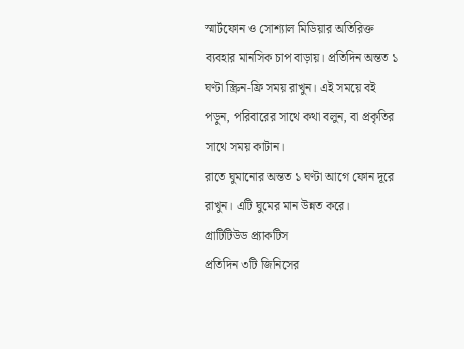স্মার্টফোন ও সোশ্যাল মিডিয়ার অতিরিক্ত ব্যবহার মানসিক চাপ বাড়ায়। প্রতিদিন অন্তত ১ ঘণ্টা স্ক্রিন-ফ্রি সময় রাখুন। এই সময়ে বই পড়ুন, পরিবারের সাথে কথা বলুন, বা প্রকৃতির সাথে সময় কাটান।
রাতে ঘুমানোর অন্তত ১ ঘণ্টা আগে ফোন দূরে রাখুন। এটি ঘুমের মান উন্নত করে।
গ্রাটিটিউড প্র্যাকটিস
প্রতিদিন ৩টি জিনিসের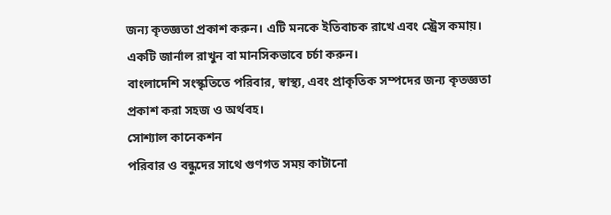জন্য কৃতজ্ঞতা প্রকাশ করুন। এটি মনকে ইতিবাচক রাখে এবং স্ট্রেস কমায়। একটি জার্নাল রাখুন বা মানসিকভাবে চর্চা করুন।
বাংলাদেশি সংস্কৃতিতে পরিবার, স্বাস্থ্য, এবং প্রাকৃতিক সম্পদের জন্য কৃতজ্ঞতা প্রকাশ করা সহজ ও অর্থবহ।
সোশ্যাল কানেকশন
পরিবার ও বন্ধুদের সাথে গুণগত সময় কাটানো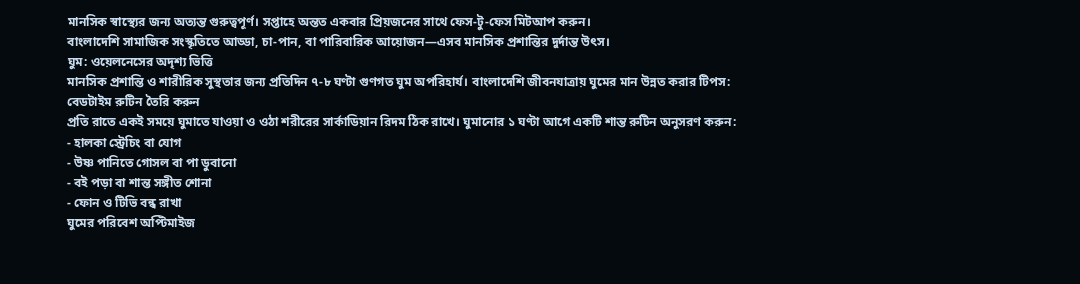মানসিক স্বাস্থ্যের জন্য অত্যন্ত গুরুত্বপূর্ণ। সপ্তাহে অন্তত একবার প্রিয়জনের সাথে ফেস-টু-ফেস মিটআপ করুন।
বাংলাদেশি সামাজিক সংস্কৃতিতে আড্ডা, চা-পান, বা পারিবারিক আয়োজন—এসব মানসিক প্রশান্তির দুর্দান্ত উৎস।
ঘুম: ওয়েলনেসের অদৃশ্য ভিত্তি
মানসিক প্রশান্তি ও শারীরিক সুস্থতার জন্য প্রতিদিন ৭-৮ ঘণ্টা গুণগত ঘুম অপরিহার্য। বাংলাদেশি জীবনযাত্রায় ঘুমের মান উন্নত করার টিপস:
বেডটাইম রুটিন তৈরি করুন
প্রতি রাতে একই সময়ে ঘুমাতে যাওয়া ও ওঠা শরীরের সার্কাডিয়ান রিদম ঠিক রাখে। ঘুমানোর ১ ঘণ্টা আগে একটি শান্ত রুটিন অনুসরণ করুন:
- হালকা স্ট্রেচিং বা যোগ
- উষ্ণ পানিতে গোসল বা পা ডুবানো
- বই পড়া বা শান্ত সঙ্গীত শোনা
- ফোন ও টিভি বন্ধ রাখা
ঘুমের পরিবেশ অপ্টিমাইজ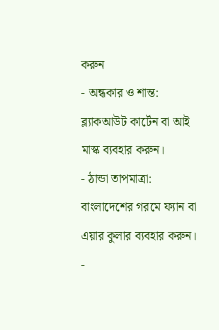করুন
- অন্ধকার ও শান্ত: ব্ল্যাকআউট কার্টেন বা আই মাস্ক ব্যবহার করুন।
- ঠান্ডা তাপমাত্রা: বাংলাদেশের গরমে ফ্যান বা এয়ার কুলার ব্যবহার করুন।
-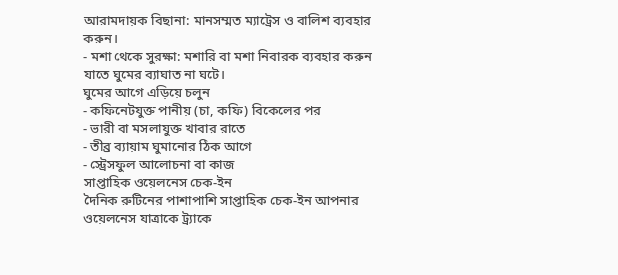আরামদায়ক বিছানা: মানসম্মত ম্যাট্রেস ও বালিশ ব্যবহার করুন।
- মশা থেকে সুরক্ষা: মশারি বা মশা নিবারক ব্যবহার করুন যাতে ঘুমের ব্যাঘাত না ঘটে।
ঘুমের আগে এড়িয়ে চলুন
- কফিনেটযুক্ত পানীয় (চা, কফি) বিকেলের পর
- ভারী বা মসলাযুক্ত খাবার রাতে
- তীব্র ব্যায়াম ঘুমানোর ঠিক আগে
- স্ট্রেসফুল আলোচনা বা কাজ
সাপ্তাহিক ওয়েলনেস চেক-ইন
দৈনিক রুটিনের পাশাপাশি সাপ্তাহিক চেক-ইন আপনার ওয়েলনেস যাত্রাকে ট্র্যাকে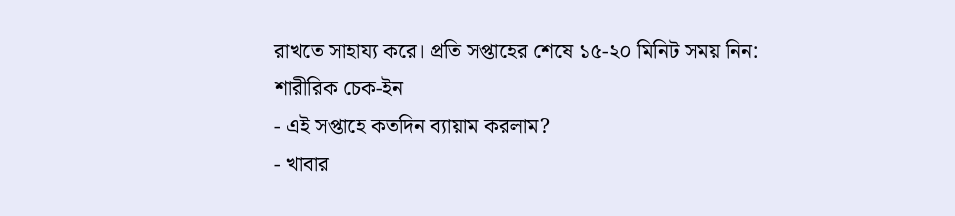রাখতে সাহায্য করে। প্রতি সপ্তাহের শেষে ১৫-২০ মিনিট সময় নিন:
শারীরিক চেক-ইন
- এই সপ্তাহে কতদিন ব্যায়াম করলাম?
- খাবার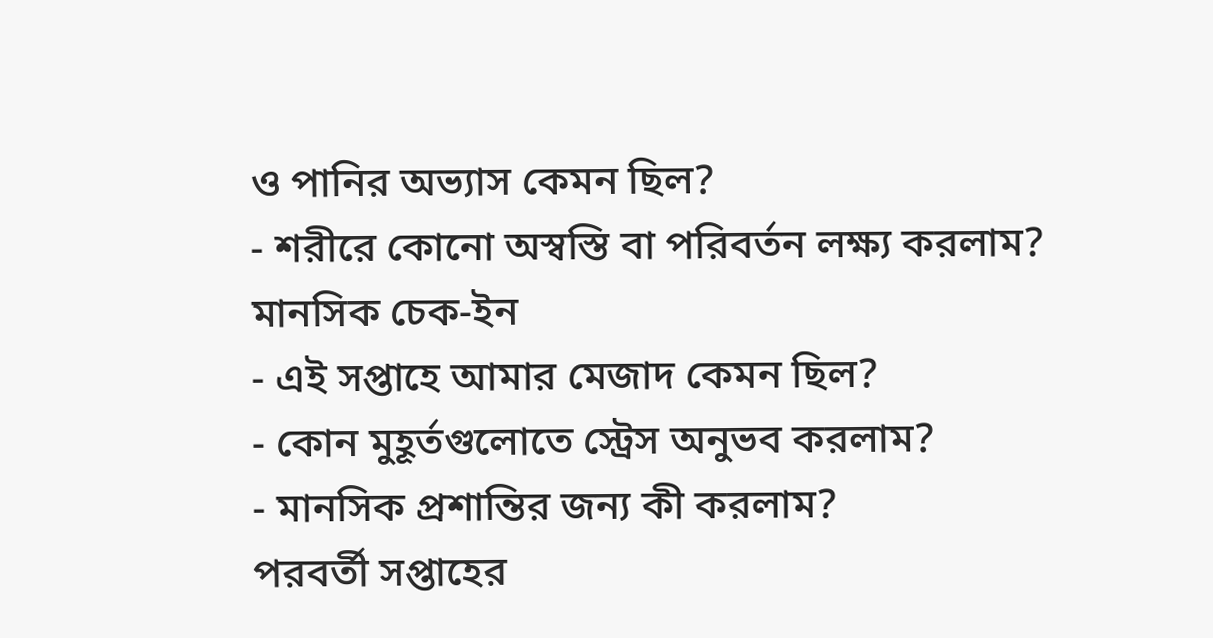ও পানির অভ্যাস কেমন ছিল?
- শরীরে কোনো অস্বস্তি বা পরিবর্তন লক্ষ্য করলাম?
মানসিক চেক-ইন
- এই সপ্তাহে আমার মেজাদ কেমন ছিল?
- কোন মুহূর্তগুলোতে স্ট্রেস অনুভব করলাম?
- মানসিক প্রশান্তির জন্য কী করলাম?
পরবর্তী সপ্তাহের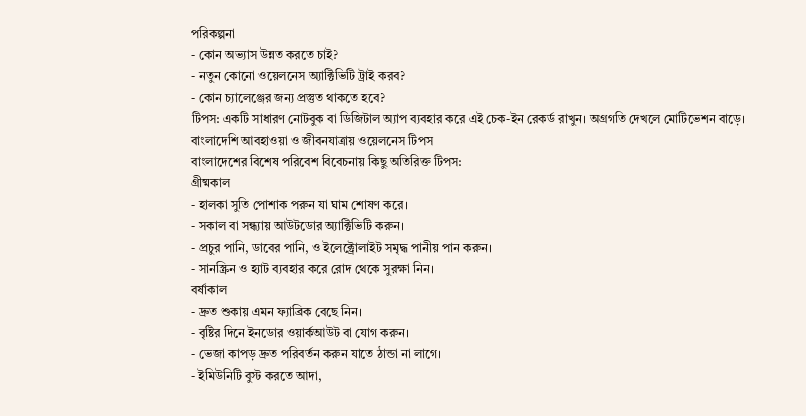পরিকল্পনা
- কোন অভ্যাস উন্নত করতে চাই?
- নতুন কোনো ওয়েলনেস অ্যাক্টিভিটি ট্রাই করব?
- কোন চ্যালেঞ্জের জন্য প্রস্তুত থাকতে হবে?
টিপস: একটি সাধারণ নোটবুক বা ডিজিটাল অ্যাপ ব্যবহার করে এই চেক-ইন রেকর্ড রাখুন। অগ্রগতি দেখলে মোটিভেশন বাড়ে।
বাংলাদেশি আবহাওয়া ও জীবনযাত্রায় ওয়েলনেস টিপস
বাংলাদেশের বিশেষ পরিবেশ বিবেচনায় কিছু অতিরিক্ত টিপস:
গ্রীষ্মকাল
- হালকা সুতি পোশাক পরুন যা ঘাম শোষণ করে।
- সকাল বা সন্ধ্যায় আউটডোর অ্যাক্টিভিটি করুন।
- প্রচুর পানি, ডাবের পানি, ও ইলেক্ট্রোলাইট সমৃদ্ধ পানীয় পান করুন।
- সানস্ক্রিন ও হ্যাট ব্যবহার করে রোদ থেকে সুরক্ষা নিন।
বর্ষাকাল
- দ্রুত শুকায় এমন ফ্যাব্রিক বেছে নিন।
- বৃষ্টির দিনে ইনডোর ওয়ার্কআউট বা যোগ করুন।
- ভেজা কাপড় দ্রুত পরিবর্তন করুন যাতে ঠান্ডা না লাগে।
- ইমিউনিটি বুস্ট করতে আদা,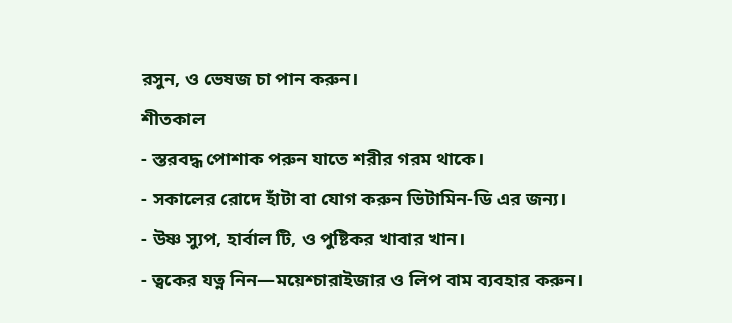রসুন, ও ভেষজ চা পান করুন।
শীতকাল
- স্তরবদ্ধ পোশাক পরুন যাতে শরীর গরম থাকে।
- সকালের রোদে হাঁটা বা যোগ করুন ভিটামিন-ডি এর জন্য।
- উষ্ণ স্যুপ, হার্বাল টি, ও পুষ্টিকর খাবার খান।
- ত্বকের যত্ন নিন—ময়েশ্চারাইজার ও লিপ বাম ব্যবহার করুন।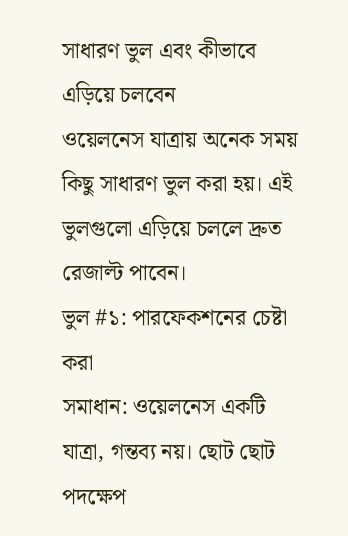সাধারণ ভুল এবং কীভাবে এড়িয়ে চলবেন
ওয়েলনেস যাত্রায় অনেক সময় কিছু সাধারণ ভুল করা হয়। এই ভুলগুলো এড়িয়ে চললে দ্রুত রেজাল্ট পাবেন।
ভুল #১: পারফেকশনের চেষ্টা করা
সমাধান: ওয়েলনেস একটি যাত্রা, গন্তব্য নয়। ছোট ছোট পদক্ষেপ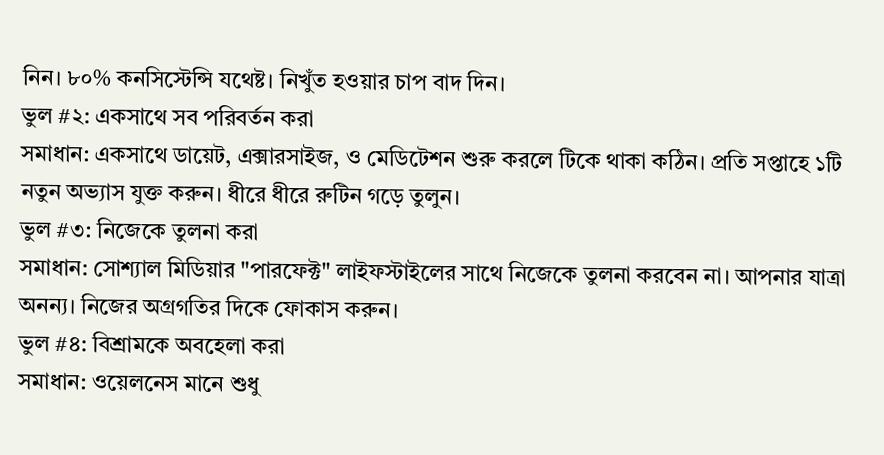নিন। ৮০% কনসিস্টেন্সি যথেষ্ট। নিখুঁত হওয়ার চাপ বাদ দিন।
ভুল #২: একসাথে সব পরিবর্তন করা
সমাধান: একসাথে ডায়েট, এক্সারসাইজ, ও মেডিটেশন শুরু করলে টিকে থাকা কঠিন। প্রতি সপ্তাহে ১টি নতুন অভ্যাস যুক্ত করুন। ধীরে ধীরে রুটিন গড়ে তুলুন।
ভুল #৩: নিজেকে তুলনা করা
সমাধান: সোশ্যাল মিডিয়ার "পারফেক্ট" লাইফস্টাইলের সাথে নিজেকে তুলনা করবেন না। আপনার যাত্রা অনন্য। নিজের অগ্রগতির দিকে ফোকাস করুন।
ভুল #৪: বিশ্রামকে অবহেলা করা
সমাধান: ওয়েলনেস মানে শুধু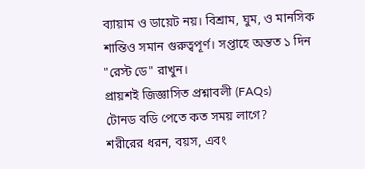ব্যায়াম ও ডায়েট নয়। বিশ্রাম, ঘুম, ও মানসিক শান্তিও সমান গুরুত্বপূর্ণ। সপ্তাহে অন্তত ১ দিন "রেস্ট ডে" রাখুন।
প্রায়শই জিজ্ঞাসিত প্রশ্নাবলী (FAQs)
টোনড বডি পেতে কত সময় লাগে?
শরীরের ধরন, বয়স, এবং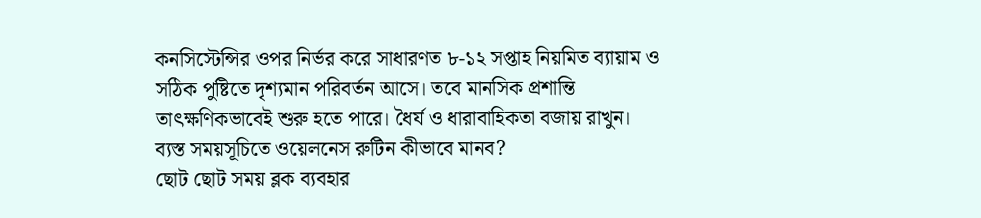কনসিস্টেন্সির ওপর নির্ভর করে সাধারণত ৮-১২ সপ্তাহ নিয়মিত ব্যায়াম ও সঠিক পুষ্টিতে দৃশ্যমান পরিবর্তন আসে। তবে মানসিক প্রশান্তি তাৎক্ষণিকভাবেই শুরু হতে পারে। ধৈর্য ও ধারাবাহিকতা বজায় রাখুন।
ব্যস্ত সময়সূচিতে ওয়েলনেস রুটিন কীভাবে মানব?
ছোট ছোট সময় ব্লক ব্যবহার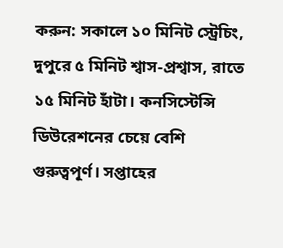করুন: সকালে ১০ মিনিট স্ট্রেচিং, দুপুরে ৫ মিনিট শ্বাস-প্রশ্বাস, রাতে ১৫ মিনিট হাঁটা। কনসিস্টেন্সি ডিউরেশনের চেয়ে বেশি গুরুত্বপূর্ণ। সপ্তাহের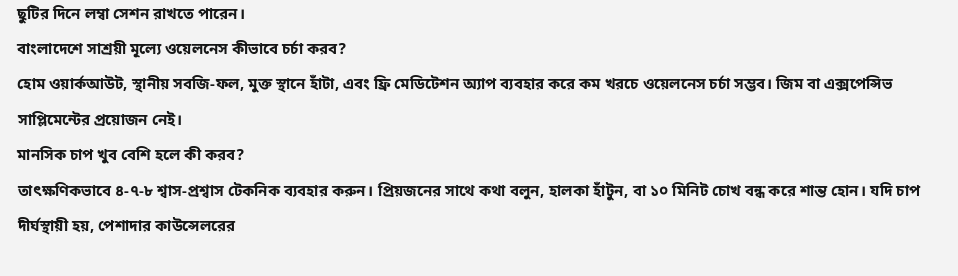ছুটির দিনে লম্বা সেশন রাখতে পারেন।
বাংলাদেশে সাশ্রয়ী মূল্যে ওয়েলনেস কীভাবে চর্চা করব?
হোম ওয়ার্কআউট, স্থানীয় সবজি-ফল, মুক্ত স্থানে হাঁটা, এবং ফ্রি মেডিটেশন অ্যাপ ব্যবহার করে কম খরচে ওয়েলনেস চর্চা সম্ভব। জিম বা এক্সপেন্সিভ সাপ্লিমেন্টের প্রয়োজন নেই।
মানসিক চাপ খুব বেশি হলে কী করব?
তাৎক্ষণিকভাবে ৪-৭-৮ শ্বাস-প্রশ্বাস টেকনিক ব্যবহার করুন। প্রিয়জনের সাথে কথা বলুন, হালকা হাঁটুন, বা ১০ মিনিট চোখ বন্ধ করে শান্ত হোন। যদি চাপ দীর্ঘস্থায়ী হয়, পেশাদার কাউন্সেলরের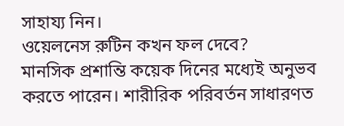সাহায্য নিন।
ওয়েলনেস রুটিন কখন ফল দেবে?
মানসিক প্রশান্তি কয়েক দিনের মধ্যেই অনুভব করতে পারেন। শারীরিক পরিবর্তন সাধারণত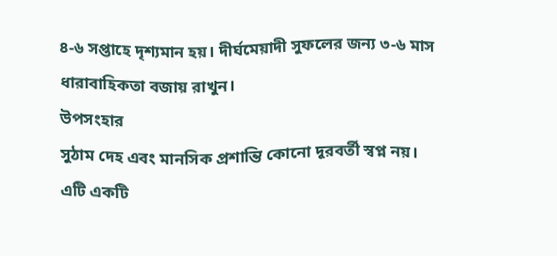৪-৬ সপ্তাহে দৃশ্যমান হয়। দীর্ঘমেয়াদী সুফলের জন্য ৩-৬ মাস ধারাবাহিকতা বজায় রাখুন।
উপসংহার
সুঠাম দেহ এবং মানসিক প্রশান্তি কোনো দূরবর্তী স্বপ্ন নয়। এটি একটি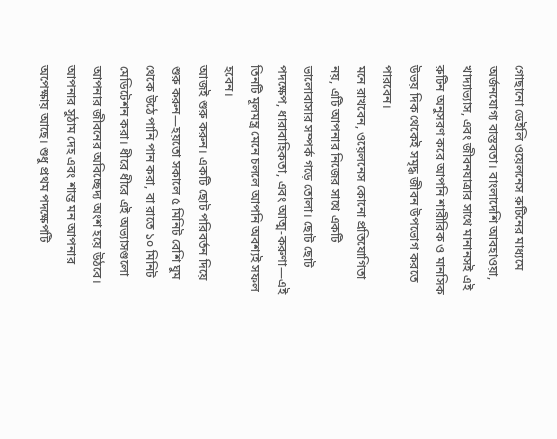গোছানো ডেইলি ওয়েলনেস রুটিনের মাধ্যমে অর্জনযোগ্য বাস্তবতা। বাংলাদেশি আবহাওয়া, খাদ্যাভ্যাস, এবং জীবনযাত্রার সাথে মানানসই এই রুটিন অনুসরণ করে আপনি শারীরিক ও মানসিক উভয় দিক থেকেই সমৃদ্ধ জীবন উপভোগ করতে পারবেন।
মনে রাখবেন, ওয়েলনেস কোনো প্রতিযোগিতা নয়, এটি আপনার নিজের সাথে একটি ভালোবাসার সম্পর্ক গড়ে তোলা। ছোট ছোট পদক্ষেপ, ধারাবাহিকতা, এবং আত্ম-করুণা—এই তিনটি মূলমন্ত্র মেনে চললে আপনি অবশ্যই সফল হবেন।
আজই শুরু করুন। একটি ছোট পরিবর্তন দিয়ে শুরু করুন—হয়তো সকালে ৫ মিনিট বেশি ঘুম থেকে উঠে পানি পান করা, বা রাতে ১০ মিনিট মেডিটেশন করা। ধীরে ধীরে এই অভ্যাসগুলো আপনার জীবনের অবিচ্ছেদ্য অংশ হয়ে উঠবে।
আপনার সুঠাম দেহ এবং শান্ত মন আপনার অপেক্ষায় আছে। শুধু প্রথম পদক্ষেপটি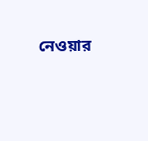নেওয়ার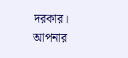দরকার। আপনার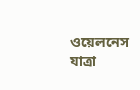ওয়েলনেস যাত্রা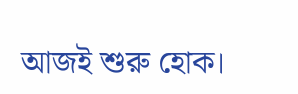আজই শুরু হোক।